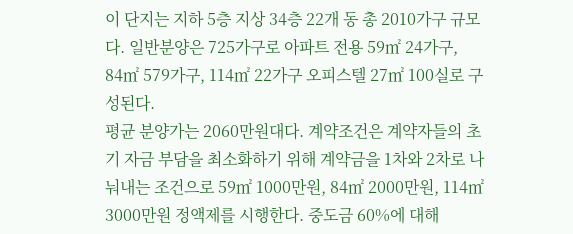이 단지는 지하 5층 지상 34층 22개 동 총 2010가구 규모다. 일반분양은 725가구로 아파트 전용 59㎡ 24가구, 84㎡ 579가구, 114㎡ 22가구 오피스텔 27㎡ 100실로 구성된다.
평균 분양가는 2060만원대다. 계약조건은 계약자들의 초기 자금 부담을 최소화하기 위해 계약금을 1차와 2차로 나눠내는 조건으로 59㎡ 1000만원, 84㎡ 2000만원, 114㎡ 3000만원 정액제를 시행한다. 중도금 60%에 대해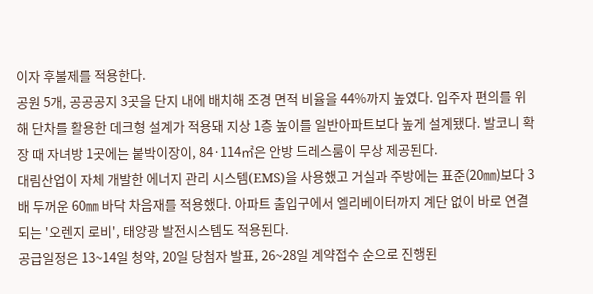이자 후불제를 적용한다.
공원 5개, 공공공지 3곳을 단지 내에 배치해 조경 면적 비율을 44%까지 높였다. 입주자 편의를 위해 단차를 활용한 데크형 설계가 적용돼 지상 1층 높이를 일반아파트보다 높게 설계됐다. 발코니 확장 때 자녀방 1곳에는 붙박이장이, 84·114㎡은 안방 드레스룸이 무상 제공된다.
대림산업이 자체 개발한 에너지 관리 시스템(EMS)을 사용했고 거실과 주방에는 표준(20㎜)보다 3배 두꺼운 60㎜ 바닥 차음재를 적용했다. 아파트 출입구에서 엘리베이터까지 계단 없이 바로 연결되는 '오렌지 로비', 태양광 발전시스템도 적용된다.
공급일정은 13~14일 청약, 20일 당첨자 발표, 26~28일 계약접수 순으로 진행된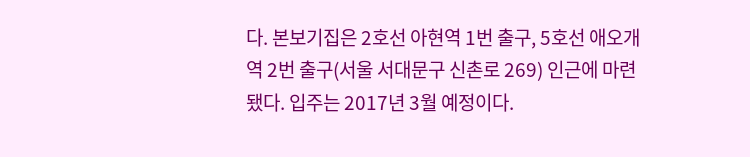다. 본보기집은 2호선 아현역 1번 출구, 5호선 애오개역 2번 출구(서울 서대문구 신촌로 269) 인근에 마련됐다. 입주는 2017년 3월 예정이다.